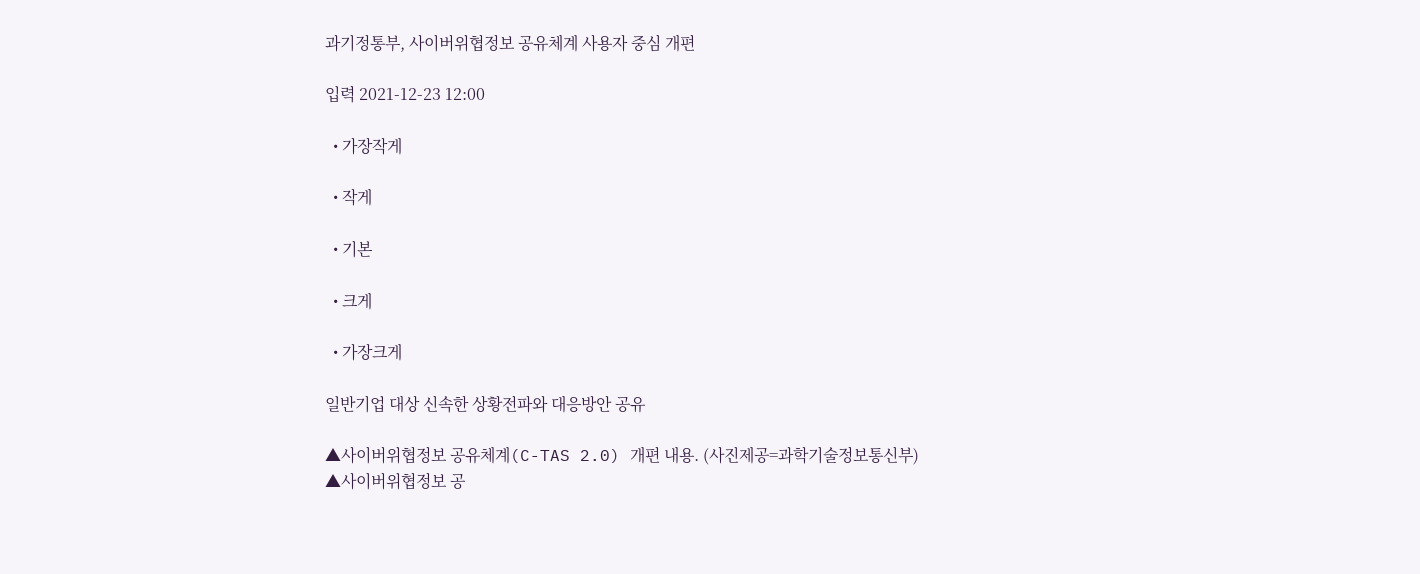과기정통부, 사이버위협정보 공유체계 사용자 중심 개편

입력 2021-12-23 12:00

  • 가장작게

  • 작게

  • 기본

  • 크게

  • 가장크게

일반기업 대상 신속한 상황전파와 대응방안 공유

▲사이버위협정보 공유체계(C-TAS 2.0) 개편 내용. (사진제공=과학기술정보통신부)
▲사이버위협정보 공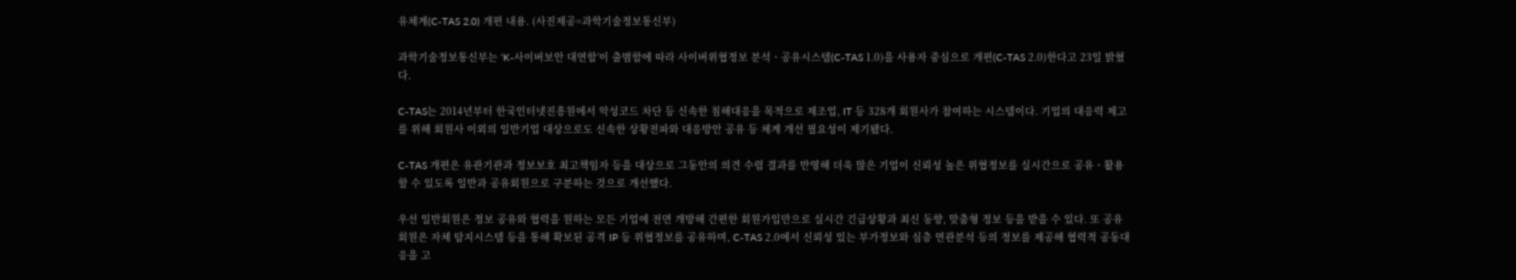유체계(C-TAS 2.0) 개편 내용. (사진제공=과학기술정보통신부)

과학기술정보통신부는 ‘K-사이버보안 대연합’이 출범함에 따라 사이버위협정보 분석ㆍ공유시스템(C-TAS 1.0)을 사용자 중심으로 개편(C-TAS 2.0)한다고 23일 밝혔다.

C-TAS는 2014년부터 한국인터넷진흥원에서 악성코드 차단 등 신속한 침해대응을 목적으로 제조업, IT 등 328개 회원사가 참여하는 시스템이다. 기업의 대응력 제고를 위해 회원사 이외의 일반기업 대상으로도 신속한 상황전파와 대응방안 공유 등 체계 개선 필요성이 제기됐다.

C-TAS 개편은 유관기관과 정보보호 최고책임자 등을 대상으로 그동안의 의견 수렴 결과를 반영해 더욱 많은 기업이 신뢰성 높은 위협정보를 실시간으로 공유ㆍ활용할 수 있도록 일반과 공유회원으로 구분하는 것으로 개선했다.

우선 일반회원은 정보 공유와 협력을 원하는 모든 기업에 전면 개방해 간편한 회원가입만으로 실시간 긴급상황과 최신 동향, 맞춤형 정보 등을 받을 수 있다. 또 공유회원은 자체 탐지시스템 등을 통해 확보된 공격 IP 등 위협정보를 공유하며, C-TAS 2.0에서 신뢰성 있는 부가정보와 심층 연관분석 등의 정보를 제공해 협력적 공동대응을 고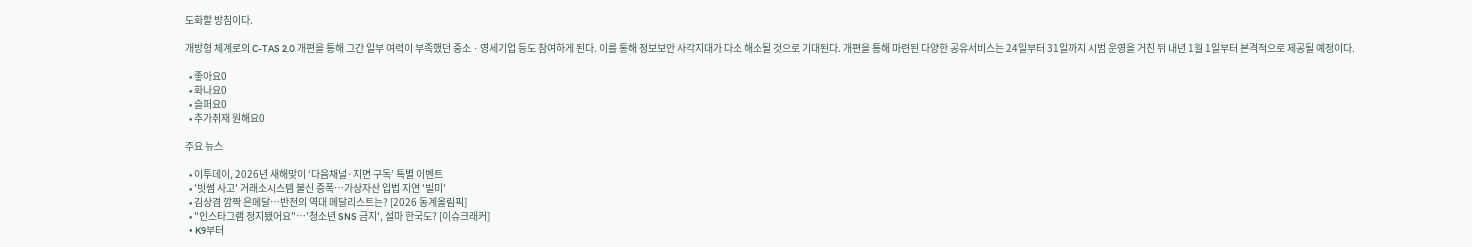도화할 방침이다.

개방형 체계로의 C-TAS 2.0 개편을 통해 그간 일부 여력이 부족했던 중소ㆍ영세기업 등도 참여하게 된다. 이를 통해 정보보안 사각지대가 다소 해소될 것으로 기대된다. 개편을 통해 마련된 다양한 공유서비스는 24일부터 31일까지 시범 운영을 거친 뒤 내년 1월 1일부터 본격적으로 제공될 예정이다.

  • 좋아요0
  • 화나요0
  • 슬퍼요0
  • 추가취재 원해요0

주요 뉴스

  • 이투데이, 2026년 새해맞이 ‘다음채널·지면 구독’ 특별 이벤트
  • '빗썸 사고' 거래소시스템 불신 증폭…가상자산 입법 지연 '빌미'
  • 김상겸 깜짝 은메달…반전의 역대 메달리스트는? [2026 동계올림픽]
  • "인스타그램 정지됐어요"⋯'청소년 SNS 금지', 설마 한국도? [이슈크래커]
  • K9부터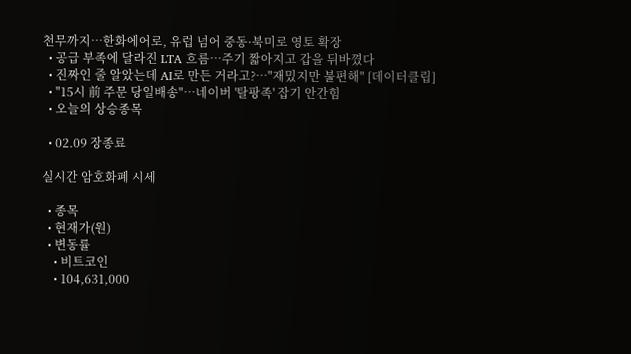천무까지…한화에어로, 유럽 넘어 중동·북미로 영토 확장
  • 공급 부족에 달라진 LTA 흐름⋯주기 짧아지고 갑을 뒤바꼈다
  • 진짜인 줄 알았는데 AI로 만든 거라고?…"재밌지만 불편해" [데이터클립]
  • "15시 前 주문 당일배송"…네이버 '탈팡족' 잡기 안간힘
  • 오늘의 상승종목

  • 02.09 장종료

실시간 암호화폐 시세

  • 종목
  • 현재가(원)
  • 변동률
    • 비트코인
    • 104,631,000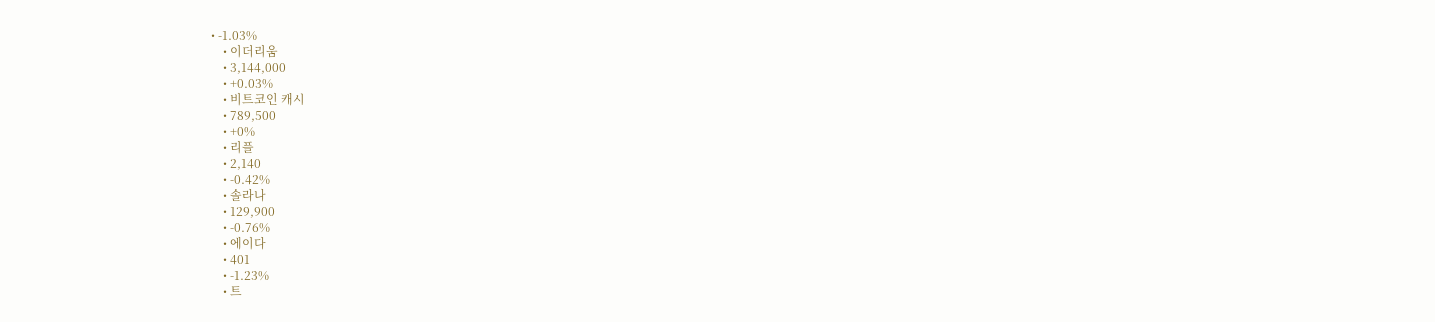• -1.03%
    • 이더리움
    • 3,144,000
    • +0.03%
    • 비트코인 캐시
    • 789,500
    • +0%
    • 리플
    • 2,140
    • -0.42%
    • 솔라나
    • 129,900
    • -0.76%
    • 에이다
    • 401
    • -1.23%
    • 트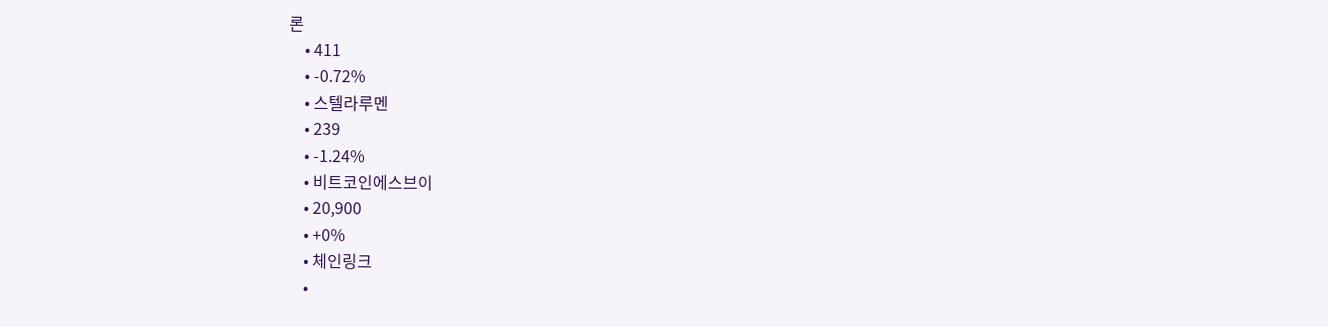론
    • 411
    • -0.72%
    • 스텔라루멘
    • 239
    • -1.24%
    • 비트코인에스브이
    • 20,900
    • +0%
    • 체인링크
    •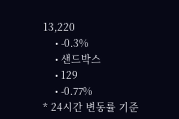13,220
    • -0.3%
    • 샌드박스
    • 129
    • -0.77%
* 24시간 변동률 기준